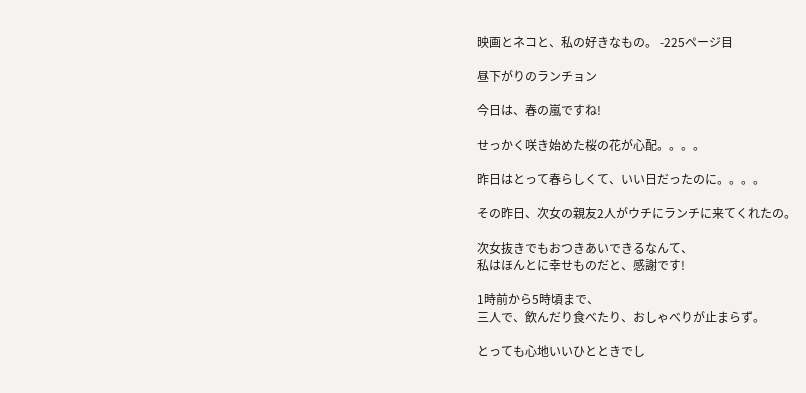映画とネコと、私の好きなもの。 -225ページ目

昼下がりのランチョン

今日は、春の嵐ですね!

せっかく咲き始めた桜の花が心配。。。。

昨日はとって春らしくて、いい日だったのに。。。。

その昨日、次女の親友2人がウチにランチに来てくれたの。

次女抜きでもおつきあいできるなんて、
私はほんとに幸せものだと、感謝です!

1時前から5時頃まで、
三人で、飲んだり食べたり、おしゃべりが止まらず。

とっても心地いいひとときでし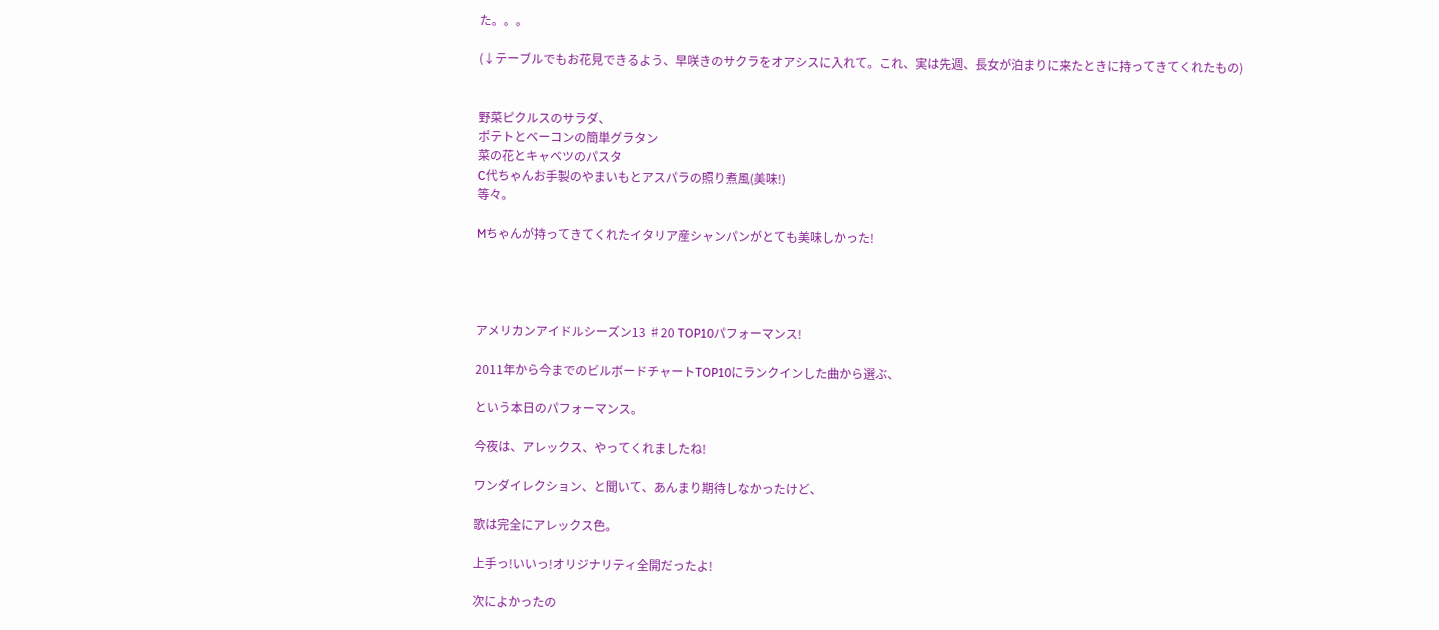た。。。

(↓テーブルでもお花見できるよう、早咲きのサクラをオアシスに入れて。これ、実は先週、長女が泊まりに来たときに持ってきてくれたもの)


野菜ピクルスのサラダ、
ポテトとベーコンの簡単グラタン
菜の花とキャベツのパスタ
C代ちゃんお手製のやまいもとアスパラの照り煮風(美味!)
等々。

Mちゃんが持ってきてくれたイタリア産シャンパンがとても美味しかった!




アメリカンアイドルシーズン13 ♯20 TOP10パフォーマンス!

2011年から今までのビルボードチャートTOP10にランクインした曲から選ぶ、

という本日のパフォーマンス。

今夜は、アレックス、やってくれましたね!

ワンダイレクション、と聞いて、あんまり期待しなかったけど、

歌は完全にアレックス色。

上手っ!いいっ!オリジナリティ全開だったよ!

次によかったの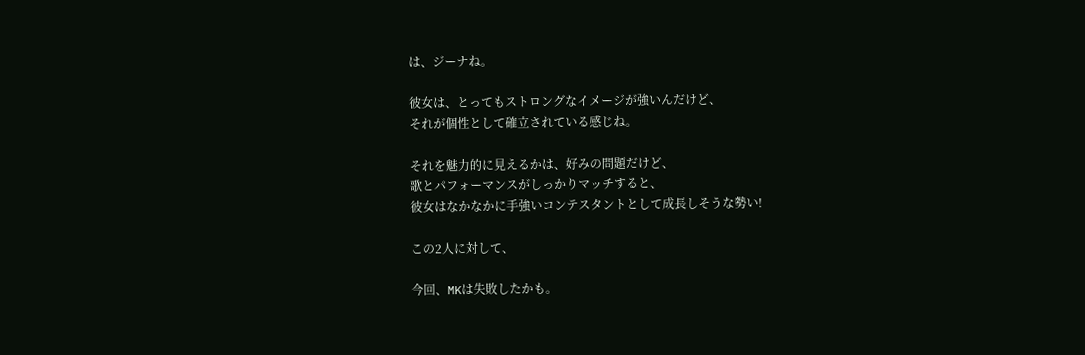は、ジーナね。

彼女は、とってもストロングなイメージが強いんだけど、
それが個性として確立されている感じね。

それを魅力的に見えるかは、好みの問題だけど、
歌とパフォーマンスがしっかりマッチすると、
彼女はなかなかに手強いコンテスタントとして成長しそうな勢い!

この2人に対して、

今回、MKは失敗したかも。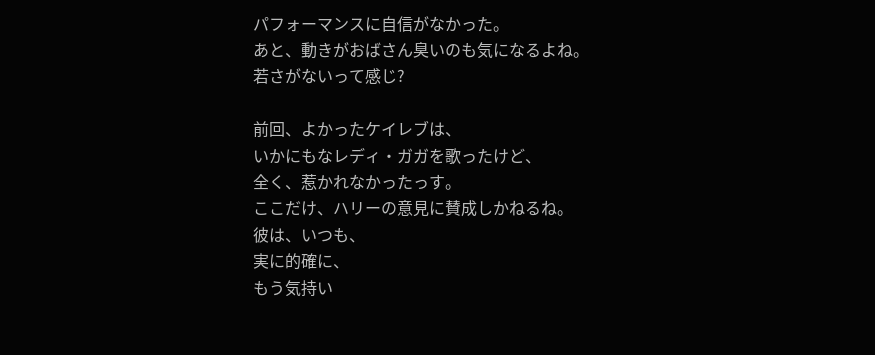パフォーマンスに自信がなかった。
あと、動きがおばさん臭いのも気になるよね。
若さがないって感じ?

前回、よかったケイレブは、
いかにもなレディ・ガガを歌ったけど、
全く、惹かれなかったっす。
ここだけ、ハリーの意見に賛成しかねるね。
彼は、いつも、
実に的確に、
もう気持い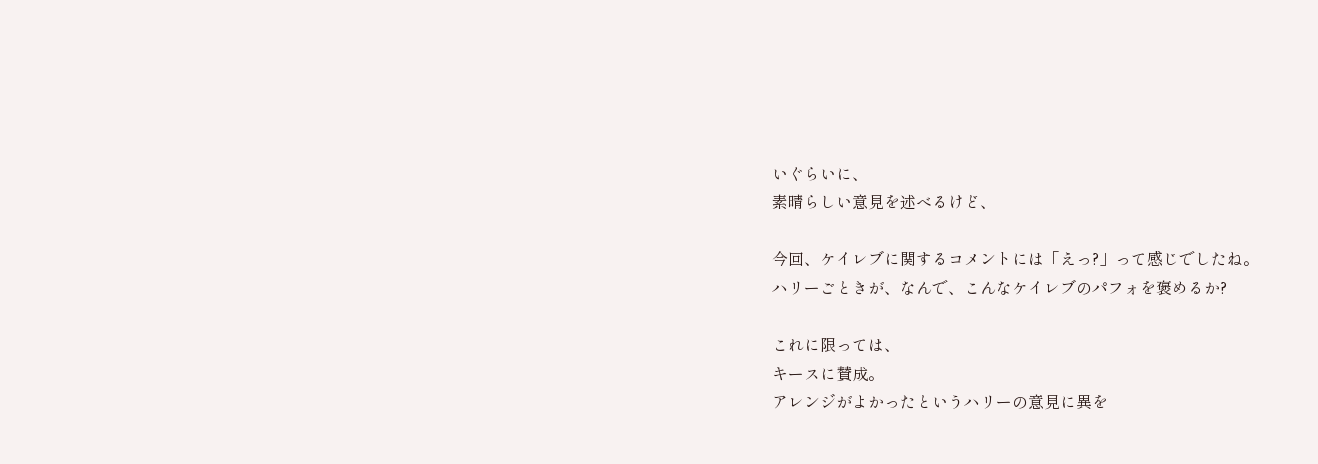いぐらいに、
素晴らしい意見を述べるけど、

今回、ケイレブに関するコメントには「えっ?」って感じでしたね。
ハリーごときが、なんで、こんなケイレブのパフォを褒めるか?

これに限っては、
キースに賛成。
アレンジがよかったというハリーの意見に異を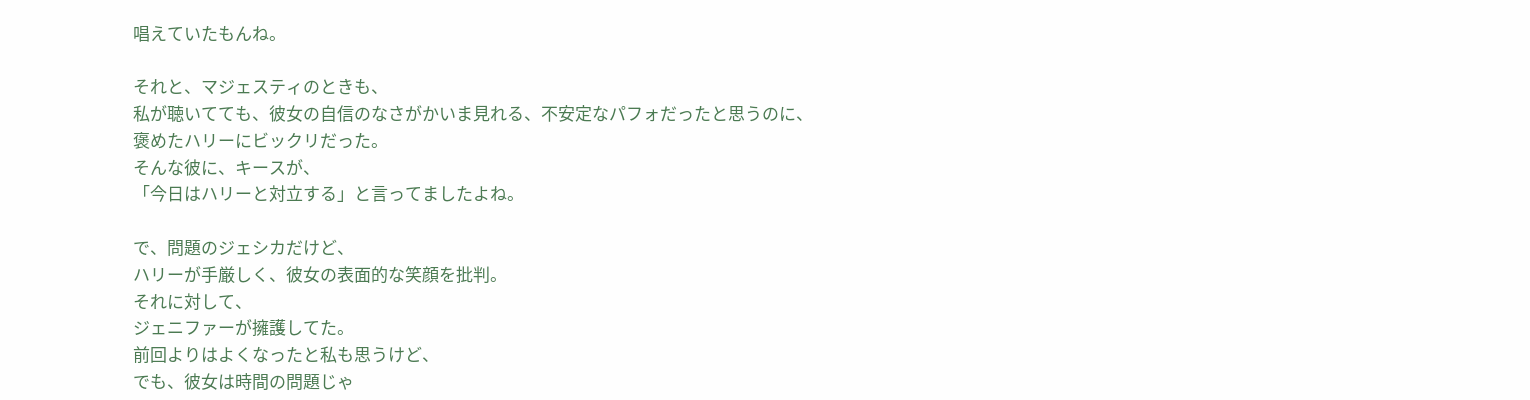唱えていたもんね。

それと、マジェスティのときも、
私が聴いてても、彼女の自信のなさがかいま見れる、不安定なパフォだったと思うのに、
褒めたハリーにビックリだった。
そんな彼に、キースが、
「今日はハリーと対立する」と言ってましたよね。

で、問題のジェシカだけど、
ハリーが手厳しく、彼女の表面的な笑顔を批判。
それに対して、
ジェニファーが擁護してた。
前回よりはよくなったと私も思うけど、
でも、彼女は時間の問題じゃ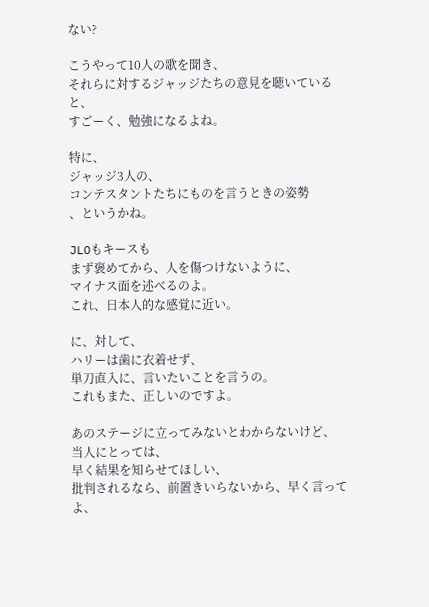ない?

こうやって10人の歌を聞き、
それらに対するジャッジたちの意見を聴いていると、
すごーく、勉強になるよね。

特に、
ジャッジ3人の、
コンテスタントたちにものを言うときの姿勢
、というかね。

JLOもキースも
まず褒めてから、人を傷つけないように、
マイナス面を述べるのよ。
これ、日本人的な感覚に近い。

に、対して、
ハリーは歯に衣着せず、
単刀直入に、言いたいことを言うの。
これもまた、正しいのですよ。

あのステージに立ってみないとわからないけど、
当人にとっては、
早く結果を知らせてほしい、
批判されるなら、前置きいらないから、早く言ってよ、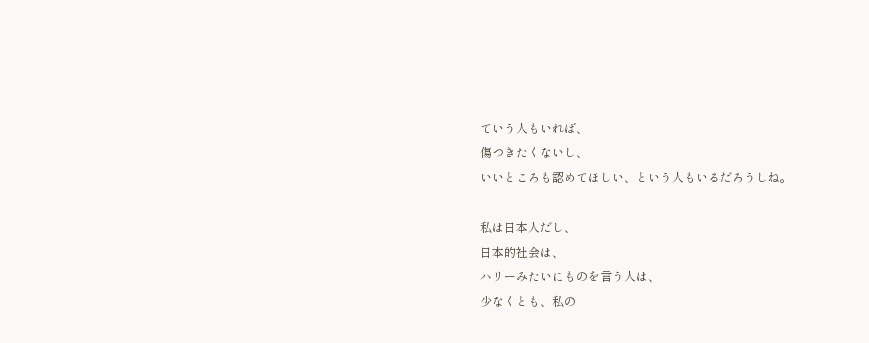ていう人もいれば、
傷つきたくないし、
いいところも認めてほしい、という人もいるだろうしね。

私は日本人だし、
日本的社会は、
ハリーみたいにものを言う人は、
少なくとも、私の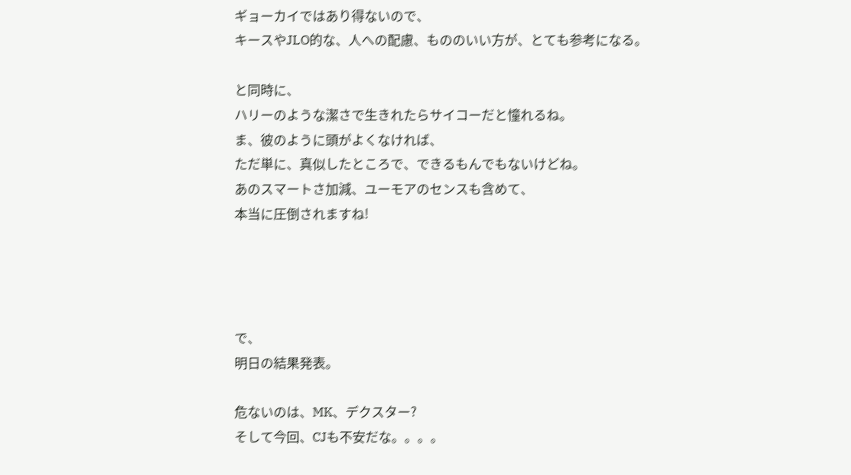ギョーカイではあり得ないので、
キースやJLO的な、人への配慮、もののいい方が、とても参考になる。

と同時に、
ハリーのような潔さで生きれたらサイコーだと憧れるね。
ま、彼のように頭がよくなければ、
ただ単に、真似したところで、できるもんでもないけどね。
あのスマートさ加減、ユーモアのセンスも含めて、
本当に圧倒されますね!




で、
明日の結果発表。

危ないのは、MK、デクスター?
そして今回、CJも不安だな。。。。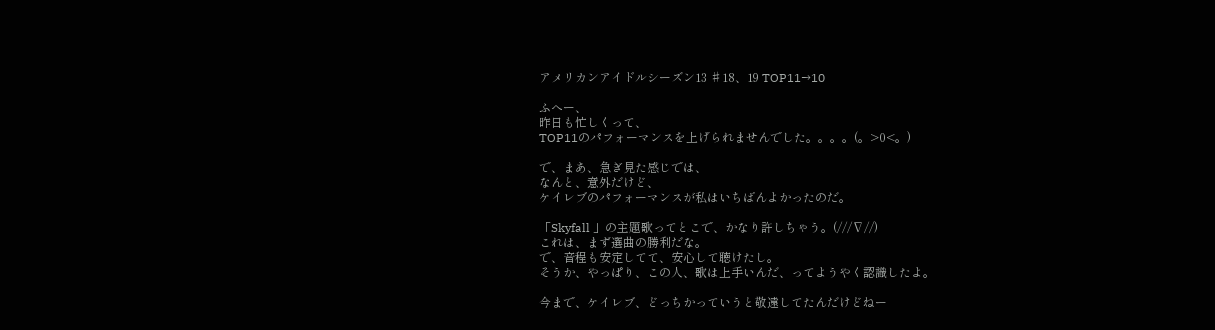アメリカンアイドルシーズン13 ♯18、19 TOP11→10

ふへー、
昨日も忙しくって、
TOP11のパフォーマンスを上げられませんでした。。。。(。>0<。)

で、まあ、急ぎ見た感じでは、
なんと、意外だけど、
ケイレブのパフォーマンスが私はいちばんよかったのだ。

「Skyfall 」の主題歌ってとこで、かなり許しちゃう。(///∇//)
これは、まず選曲の勝利だな。
で、音程も安定してて、安心して聴けたし。
そうか、やっぱり、この人、歌は上手いんだ、ってようやく認識したよ。

今まで、ケイレブ、どっちかっていうと敬遠してたんだけどねー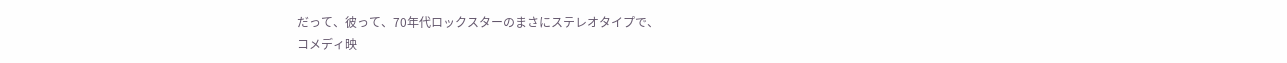だって、彼って、70年代ロックスターのまさにステレオタイプで、
コメディ映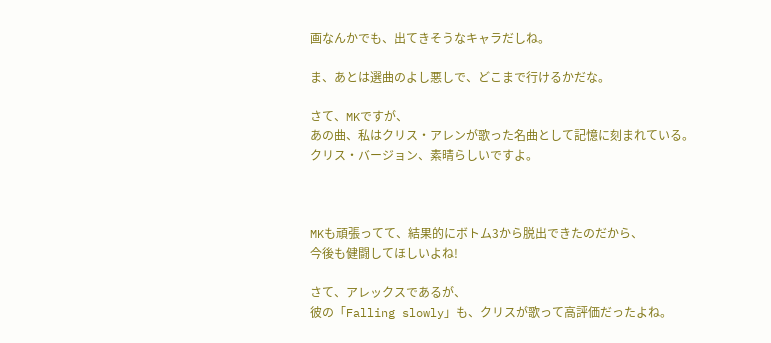画なんかでも、出てきそうなキャラだしね。

ま、あとは選曲のよし悪しで、どこまで行けるかだな。

さて、MKですが、
あの曲、私はクリス・アレンが歌った名曲として記憶に刻まれている。
クリス・バージョン、素晴らしいですよ。



MKも頑張ってて、結果的にボトム3から脱出できたのだから、
今後も健闘してほしいよね!

さて、アレックスであるが、
彼の「Falling slowly」も、クリスが歌って高評価だったよね。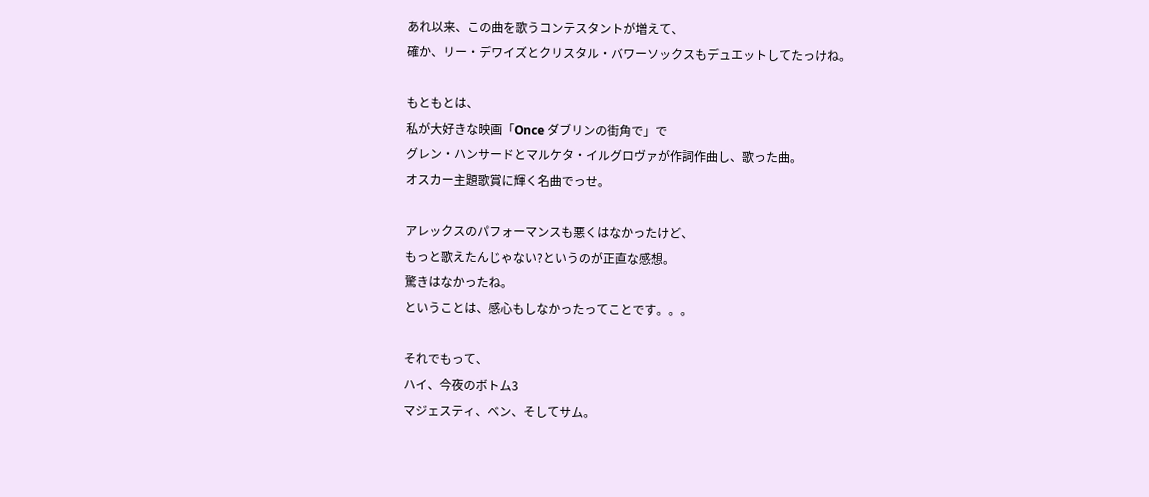あれ以来、この曲を歌うコンテスタントが増えて、
確か、リー・デワイズとクリスタル・バワーソックスもデュエットしてたっけね。

もともとは、
私が大好きな映画「Once ダブリンの街角で」で
グレン・ハンサードとマルケタ・イルグロヴァが作詞作曲し、歌った曲。
オスカー主題歌賞に輝く名曲でっせ。

アレックスのパフォーマンスも悪くはなかったけど、
もっと歌えたんじゃない?というのが正直な感想。
驚きはなかったね。
ということは、感心もしなかったってことです。。。

それでもって、
ハイ、今夜のボトム3
マジェスティ、ベン、そしてサム。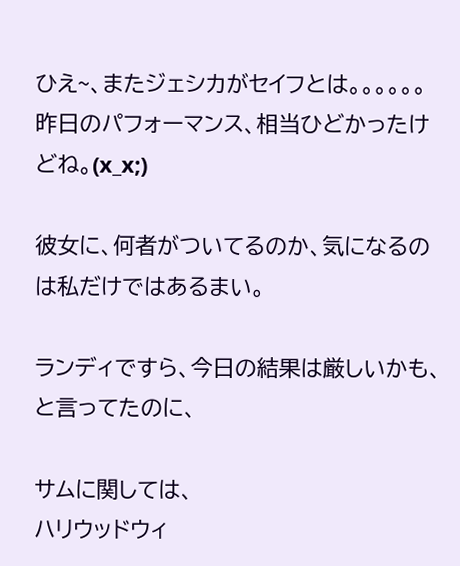ひえ~、またジェシカがセイフとは。。。。。。
昨日のパフォーマンス、相当ひどかったけどね。(x_x;)

彼女に、何者がついてるのか、気になるのは私だけではあるまい。

ランディですら、今日の結果は厳しいかも、と言ってたのに、

サムに関しては、
ハリウッドウィ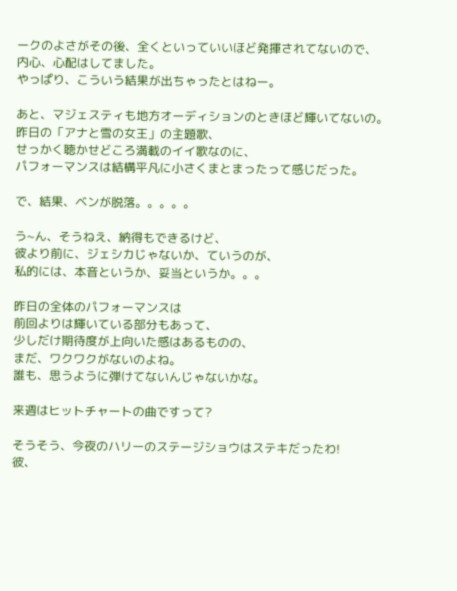ークのよさがその後、全くといっていいほど発揮されてないので、
内心、心配はしてました。
やっぱり、こういう結果が出ちゃったとはねー。

あと、マジェスティも地方オーディションのときほど輝いてないの。
昨日の「アナと雪の女王」の主題歌、
せっかく聴かせどころ満載のイイ歌なのに、
パフォーマンスは結構平凡に小さくまとまったって感じだった。

で、結果、ベンが脱落。。。。。

う~ん、そうねえ、納得もできるけど、
彼より前に、ジェシカじゃないか、ていうのが、
私的には、本音というか、妥当というか。。。

昨日の全体のパフォーマンスは
前回よりは輝いている部分もあって、
少しだけ期待度が上向いた感はあるものの、
まだ、ワクワクがないのよね。
誰も、思うように弾けてないんじゃないかな。

来週はヒットチャートの曲ですって?

そうそう、今夜のハリーのステージショウはステキだったわ!
彼、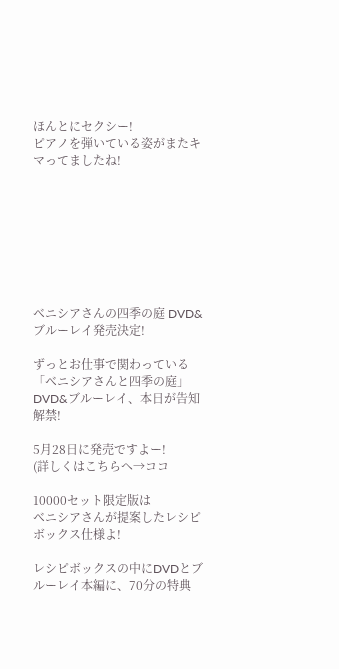ほんとにセクシー!
ピアノを弾いている姿がまたキマってましたね!








ベニシアさんの四季の庭 DVD&ブルーレイ発売決定!

ずっとお仕事で関わっている「ベニシアさんと四季の庭」DVD&ブルーレイ、本日が告知解禁!

5月28日に発売ですよー!
(詳しくはこちらへ→ココ

10000セット限定版は
ベニシアさんが提案したレシピボックス仕様よ!

レシピボックスの中にDVDとブルーレイ本編に、70分の特典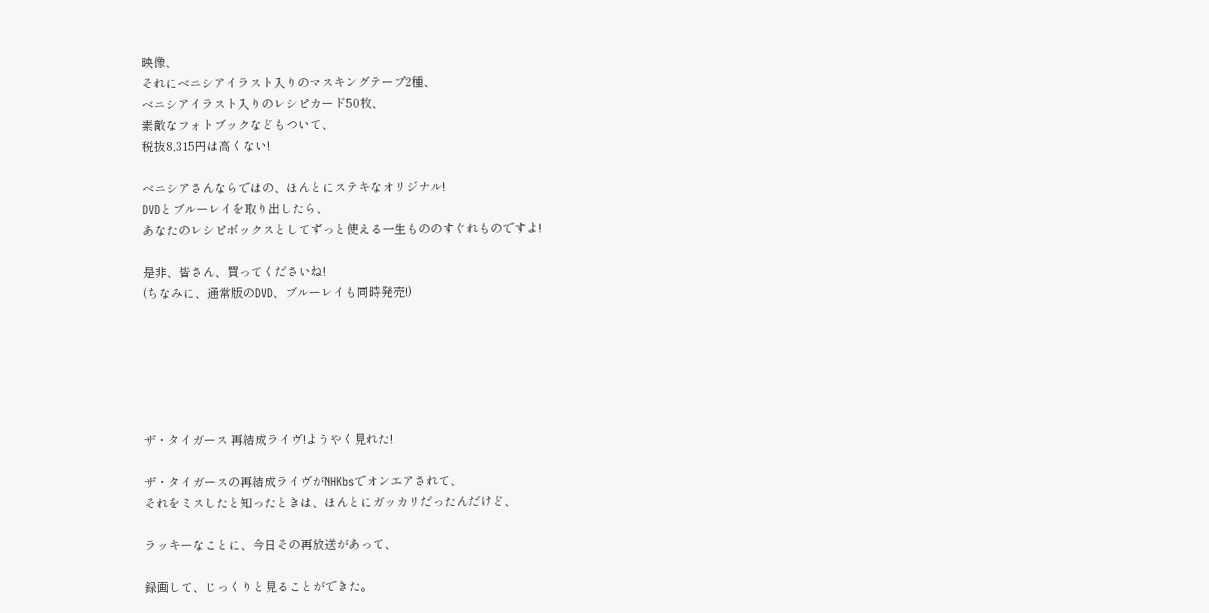映像、
それにベニシアイラスト入りのマスキングテープ2種、
ベニシアイラスト入りのレシピカード50枚、
素敵なフォトブックなどもついて、
税抜8,315円は高くない!

ベニシアさんならではの、ほんとにステキなオリジナル!
DVDとブルーレイを取り出したら、
あなたのレシピボックスとしてずっと使える一生もののすぐれものですよ!

是非、皆さん、買ってくださいね!
(ちなみに、通常版のDVD、ブルーレイも同時発売!)






ザ・タイガース 再結成ライヴ!ようやく見れた!

ザ・タイガースの再結成ライヴがNHKbsでオンエアされて、
それをミスしたと知ったときは、ほんとにガッカリだったんだけど、

ラッキーなことに、今日その再放送があって、

録画して、じっくりと見ることができた。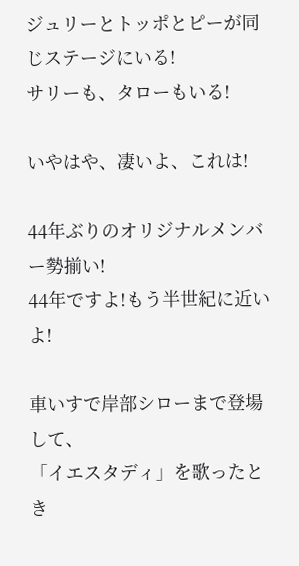ジュリーとトッポとピーが同じステージにいる!
サリーも、タローもいる!

いやはや、凄いよ、これは!

44年ぶりのオリジナルメンバー勢揃い!
44年ですよ!もう半世紀に近いよ!

車いすで岸部シローまで登場して、
「イエスタディ」を歌ったとき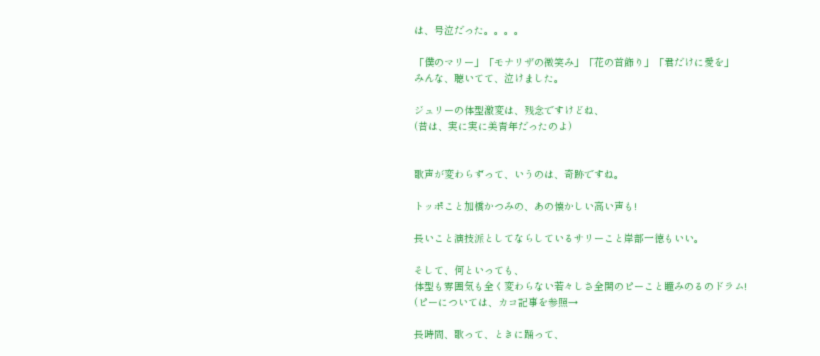は、号泣だった。。。。

「僕のマリー」「モナリザの微笑み」「花の首飾り」「君だけに愛を」
みんな、聴いてて、泣けました。

ジュリーの体型激変は、残念ですけどね、
(昔は、実に実に美青年だったのよ)


歌声が変わらずって、いうのは、奇跡ですね。

トッポこと加橋かつみの、あの懐かしい高い声も!

長いこと演技派としてならしているサリーこと岸部一徳もいい。

そして、何といっても、
体型も雰囲気も全く変わらない若々しさ全開のピーこと瞳みのるのドラム!
(ピーについては、カコ記事を参照→

長時間、歌って、ときに踊って、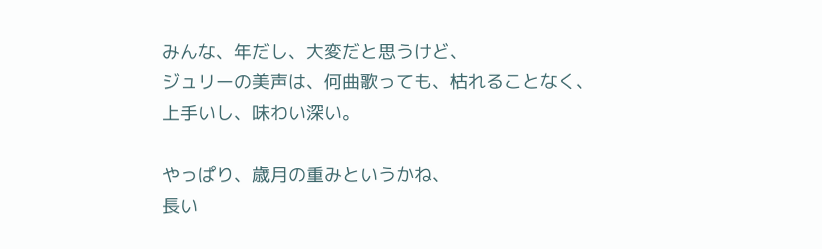みんな、年だし、大変だと思うけど、
ジュリーの美声は、何曲歌っても、枯れることなく、
上手いし、味わい深い。

やっぱり、歳月の重みというかね、
長い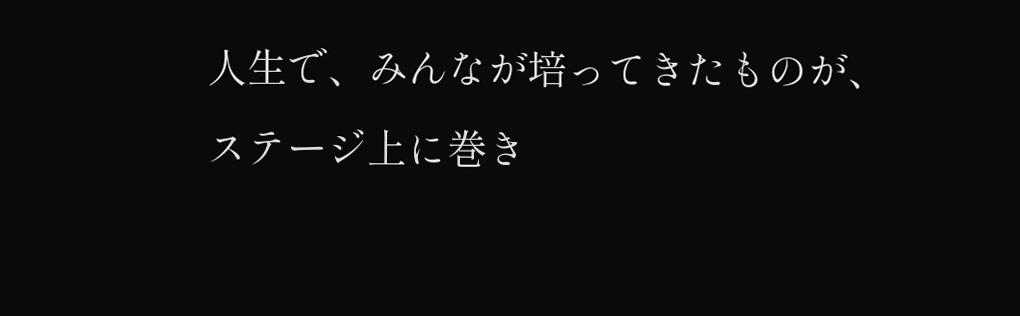人生で、みんなが培ってきたものが、
ステージ上に巻き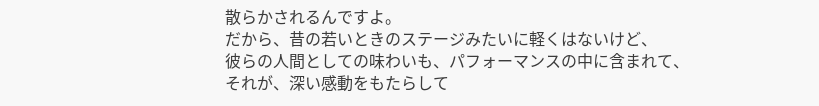散らかされるんですよ。
だから、昔の若いときのステージみたいに軽くはないけど、
彼らの人間としての味わいも、パフォーマンスの中に含まれて、
それが、深い感動をもたらして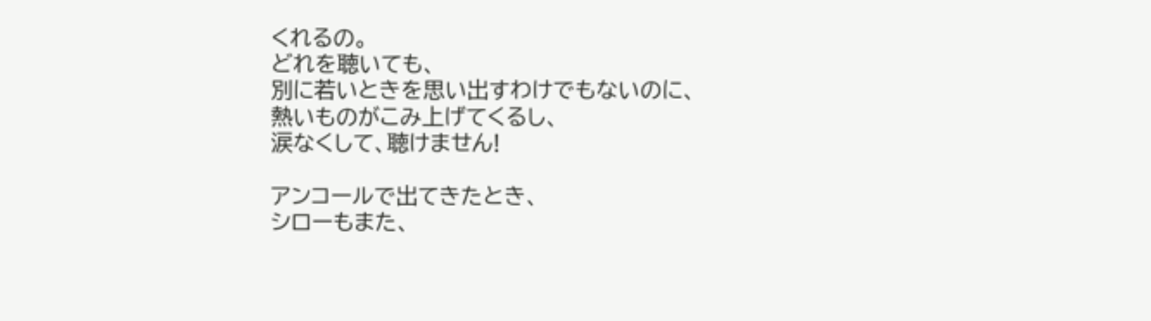くれるの。
どれを聴いても、
別に若いときを思い出すわけでもないのに、
熱いものがこみ上げてくるし、
涙なくして、聴けません!

アンコールで出てきたとき、
シローもまた、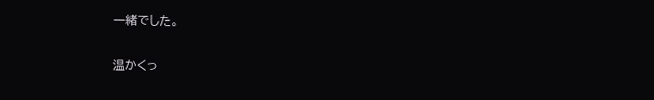一緒でした。

温かくっ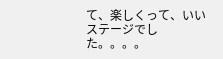て、楽しくって、いいステージでした。。。。